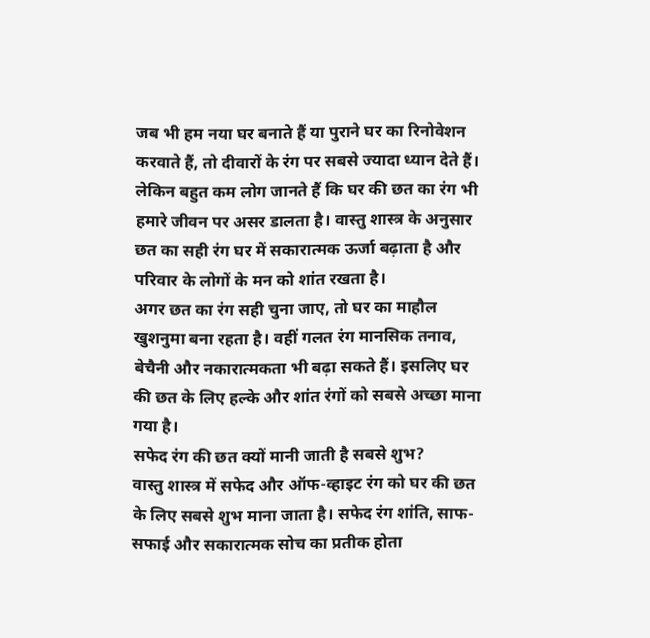जब भी हम नया घर बनाते हैं या पुराने घर का रिनोवेशन करवाते हैं, तो दीवारों के रंग पर सबसे ज्यादा ध्यान देते हैं। लेकिन बहुत कम लोग जानते हैं कि घर की छत का रंग भी हमारे जीवन पर असर डालता है। वास्तु शास्त्र के अनुसार छत का सही रंग घर में सकारात्मक ऊर्जा बढ़ाता है और परिवार के लोगों के मन को शांत रखता है।
अगर छत का रंग सही चुना जाए, तो घर का माहौल खुशनुमा बना रहता है। वहीं गलत रंग मानसिक तनाव, बेचैनी और नकारात्मकता भी बढ़ा सकते हैं। इसलिए घर की छत के लिए हल्के और शांत रंगों को सबसे अच्छा माना गया है।
सफेद रंग की छत क्यों मानी जाती है सबसे शुभ?
वास्तु शास्त्र में सफेद और ऑफ-व्हाइट रंग को घर की छत के लिए सबसे शुभ माना जाता है। सफेद रंग शांति, साफ-सफाई और सकारात्मक सोच का प्रतीक होता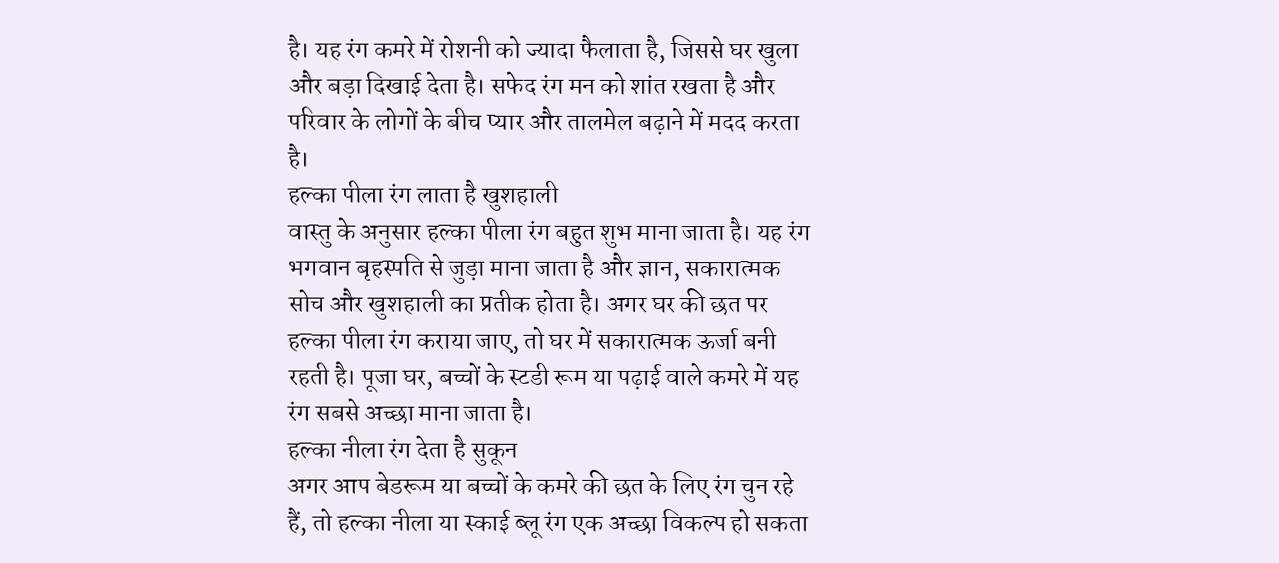है। यह रंग कमरे में रोशनी को ज्यादा फैलाता है, जिससे घर खुला और बड़ा दिखाई देता है। सफेद रंग मन को शांत रखता है और परिवार के लोगों के बीच प्यार और तालमेल बढ़ाने में मदद करता है।
हल्का पीला रंग लाता है खुशहाली
वास्तु के अनुसार हल्का पीला रंग बहुत शुभ माना जाता है। यह रंग भगवान बृहस्पति से जुड़ा माना जाता है और ज्ञान, सकारात्मक सोच और खुशहाली का प्रतीक होता है। अगर घर की छत पर हल्का पीला रंग कराया जाए, तो घर में सकारात्मक ऊर्जा बनी रहती है। पूजा घर, बच्चों के स्टडी रूम या पढ़ाई वाले कमरे में यह रंग सबसे अच्छा माना जाता है।
हल्का नीला रंग देता है सुकून
अगर आप बेडरूम या बच्चों के कमरे की छत के लिए रंग चुन रहे हैं, तो हल्का नीला या स्काई ब्लू रंग एक अच्छा विकल्प हो सकता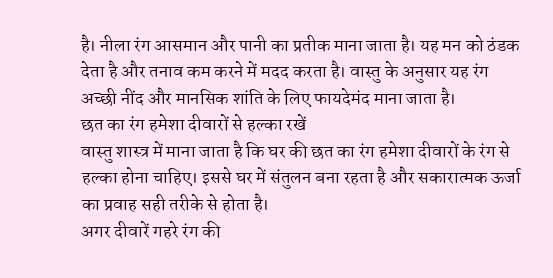है। नीला रंग आसमान और पानी का प्रतीक माना जाता है। यह मन को ठंडक देता है और तनाव कम करने में मदद करता है। वास्तु के अनुसार यह रंग अच्छी नींद और मानसिक शांति के लिए फायदेमंद माना जाता है।
छत का रंग हमेशा दीवारों से हल्का रखें
वास्तु शास्त्र में माना जाता है कि घर की छत का रंग हमेशा दीवारों के रंग से हल्का होना चाहिए। इससे घर में संतुलन बना रहता है और सकारात्मक ऊर्जा का प्रवाह सही तरीके से होता है।
अगर दीवारें गहरे रंग की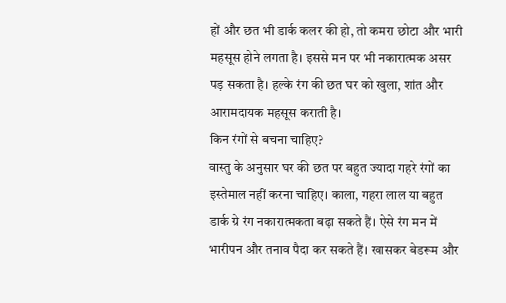हों और छत भी डार्क कलर की हो, तो कमरा छोटा और भारी महसूस होने लगता है। इससे मन पर भी नकारात्मक असर पड़ सकता है। हल्के रंग की छत घर को खुला, शांत और आरामदायक महसूस कराती है।
किन रंगों से बचना चाहिए?
वास्तु के अनुसार घर की छत पर बहुत ज्यादा गहरे रंगों का इस्तेमाल नहीं करना चाहिए। काला, गहरा लाल या बहुत डार्क ग्रे रंग नकारात्मकता बढ़ा सकते हैं। ऐसे रंग मन में भारीपन और तनाव पैदा कर सकते हैं। खासकर बेडरूम और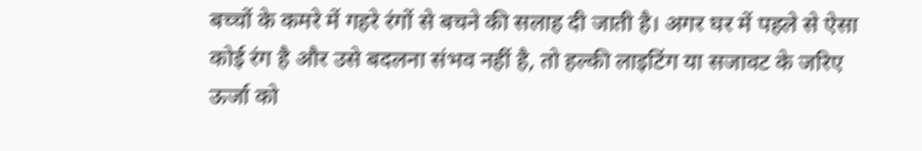बच्चों के कमरे में गहरे रंगों से बचने की सलाह दी जाती है। अगर घर में पहले से ऐसा कोई रंग है और उसे बदलना संभव नहीं है, तो हल्की लाइटिंग या सजावट के जरिए ऊर्जा को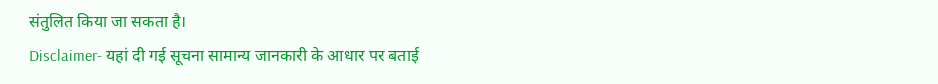संतुलित किया जा सकता है।
Disclaimer- यहां दी गई सूचना सामान्य जानकारी के आधार पर बताई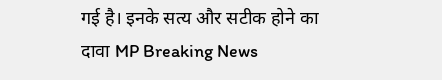गई है। इनके सत्य और सटीक होने का दावा MP Breaking News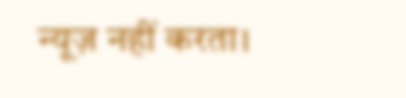न्यूज़ नहीं करता।